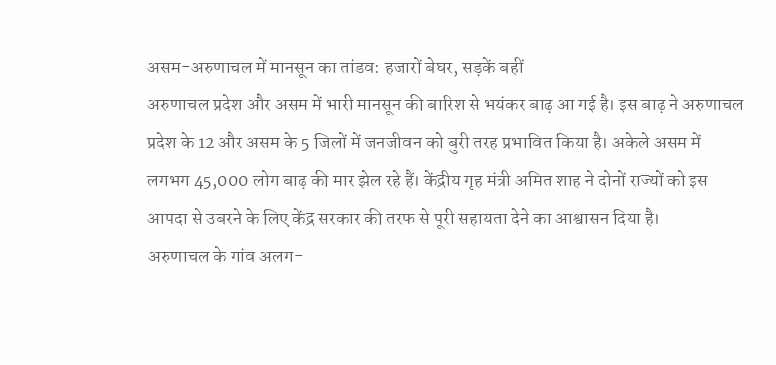असम-अरुणाचल में मानसून का तांडव: हजारों बेघर, सड़कें बहीं
अरुणाचल प्रदेश और असम में भारी मानसून की बारिश से भयंकर बाढ़ आ गई है। इस बाढ़ ने अरुणाचल प्रदेश के 12 और असम के 5 जिलों में जनजीवन को बुरी तरह प्रभावित किया है। अकेले असम में लगभग 45,000 लोग बाढ़ की मार झेल रहे हैं। केंद्रीय गृह मंत्री अमित शाह ने दोनों राज्यों को इस आपदा से उबरने के लिए केंद्र सरकार की तरफ से पूरी सहायता देने का आश्वासन दिया है।
अरुणाचल के गांव अलग-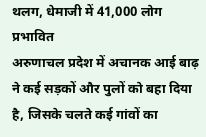थलग, धेमाजी में 41,000 लोग प्रभावित
अरुणाचल प्रदेश में अचानक आई बाढ़ ने कई सड़कों और पुलों को बहा दिया है, जिसके चलते कई गांवों का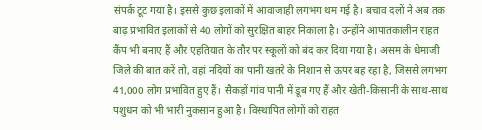संपर्क टूट गया है। इससे कुछ इलाकों में आवाजाही लगभग थम गई है। बचाव दलों ने अब तक बाढ़ प्रभावित इलाकों से 40 लोगों को सुरक्षित बाहर निकाला है। उन्होंने आपातकालीन राहत कैंप भी बनाए हैं और एहतियात के तौर पर स्कूलों को बंद कर दिया गया है। असम के धेमाजी जिले की बात करें तो, वहां नदियों का पानी खतरे के निशान से ऊपर बह रहा है, जिससे लगभग 41,000 लोग प्रभावित हुए हैं। सैकड़ों गांव पानी में डूब गए हैं और खेती-किसानी के साथ-साथ पशुधन को भी भारी नुकसान हुआ है। विस्थापित लोगों को राहत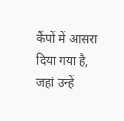कैंपों में आसरा दिया गया है, जहां उन्हें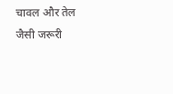चावल और तेल जैसी जरूरी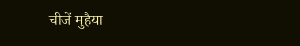चीजें मुहैया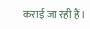कराई जा रही हैं।